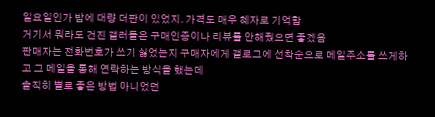일요일인가 밤에 대량 더판이 있었지. 가격도 매우 혜자로 기억함
거기서 뭐라도 건진 갤러들은 구매인증이나 리뷰를 안해줬으면 좋겠음
판매자는 전화번호가 쓰기 싫었는지 구매자에게 갤로그에 선착순으로 메일주소를 쓰게하고 그 메일을 통해 연락하는 방식을 했는데
솔직히 별로 좋은 방법 아니었던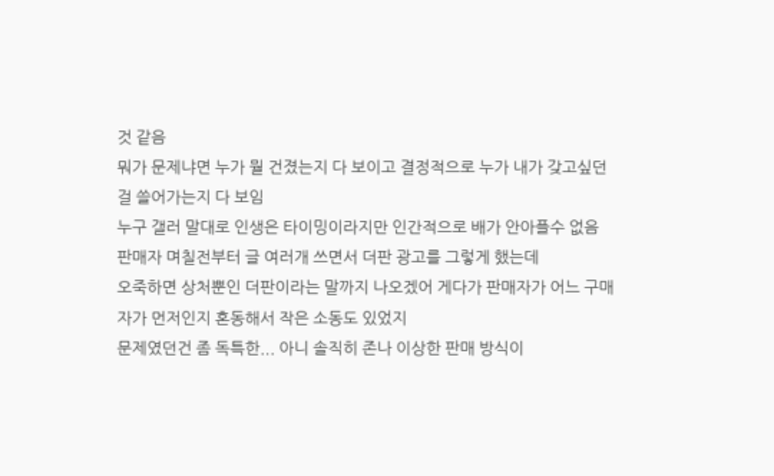것 같음
뭐가 문제냐면 누가 뭘 건졌는지 다 보이고 결정적으로 누가 내가 갖고싶던 걸 쓸어가는지 다 보임
누구 갤러 말대로 인생은 타이밍이라지만 인간적으로 배가 안아플수 없음
판매자 며칠전부터 글 여러개 쓰면서 더판 광고를 그렇게 했는데
오죽하면 상처뿐인 더판이라는 말까지 나오겠어 게다가 판매자가 어느 구매자가 먼저인지 혼동해서 작은 소동도 있었지
문제였던건 좀 독특한... 아니 솔직히 존나 이상한 판매 방식이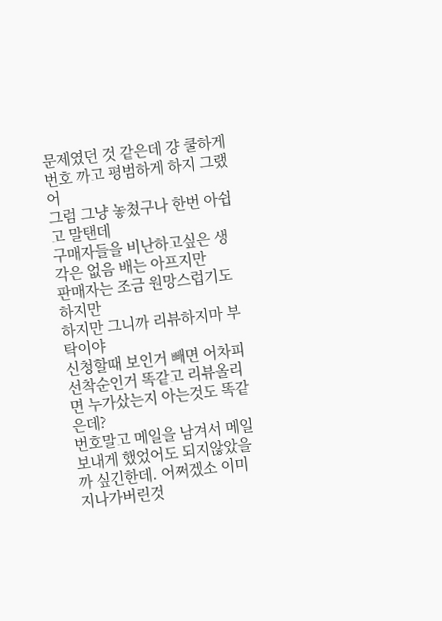문제였던 것 같은데 걍 쿨하게 번호 까고 평범하게 하지 그랬어
그럼 그냥 놓쳤구나 한번 아쉽고 말탠데
구매자들을 비난하고싶은 생각은 없음 배는 아프지만
판매자는 조금 원망스럽기도 하지만
하지만 그니까 리뷰하지마 부탁이야
신청할때 보인거 빼면 어차피 선착순인거 똑같고 리뷰올리면 누가샀는지 아는것도 똑같은데?
번호말고 메일을 남겨서 메일 보내게 했었어도 되지않았을까 싶긴한데. 어쩌겠소 이미 지나가버린것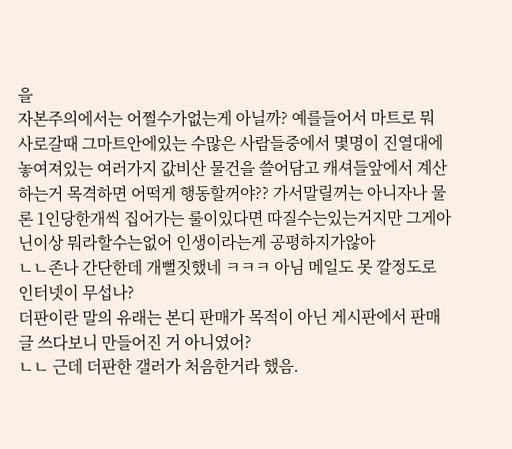을
자본주의에서는 어쩔수가없는게 아닐까? 예를들어서 마트로 뭐 사로갈때 그마트안에있는 수많은 사람들중에서 몇명이 진열대에 놓여져있는 여러가지 값비산 물건을 쓸어담고 캐셔들앞에서 계산하는거 목격하면 어떡게 행동할꺼야?? 가서말릴꺼는 아니자나 물론 1인당한개씩 집어가는 룰이있다면 따질수는있는거지만 그게아닌이상 뭐라할수는없어 인생이라는게 공평하지가않아
ㄴㄴ존나 간단한데 개뻘짓했네 ㅋㅋㅋ 아님 메일도 못 깔정도로 인터넷이 무섭나?
더판이란 말의 유래는 본디 판매가 목적이 아닌 게시판에서 판매글 쓰다보니 만들어진 거 아니였어?
ㄴㄴ 근데 더판한 갤러가 처음한거라 했음.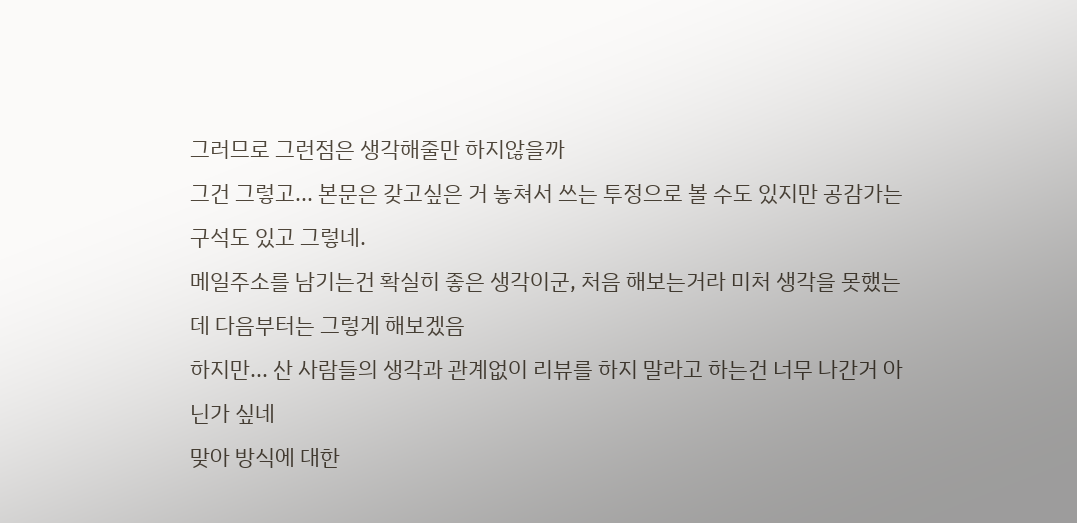그러므로 그런점은 생각해줄만 하지않을까
그건 그렇고... 본문은 갖고싶은 거 놓쳐서 쓰는 투정으로 볼 수도 있지만 공감가는 구석도 있고 그렇네.
메일주소를 남기는건 확실히 좋은 생각이군, 처음 해보는거라 미처 생각을 못했는데 다음부터는 그렇게 해보겠음
하지만... 산 사람들의 생각과 관계없이 리뷰를 하지 말라고 하는건 너무 나간거 아닌가 싶네
맞아 방식에 대한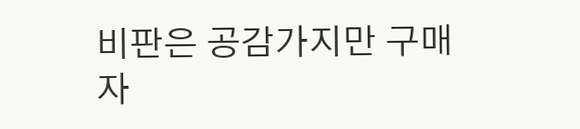비판은 공감가지만 구매자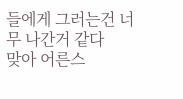들에게 그러는건 너무 나간거 같다
맞아 어른스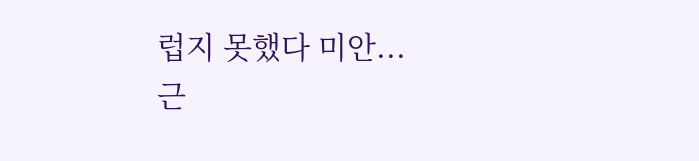럽지 못했다 미안...
근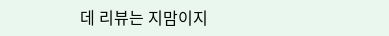데 리뷰는 지맘이지